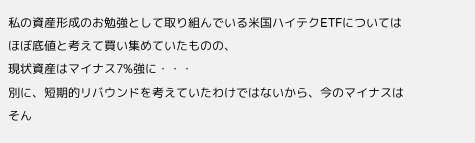私の資産形成のお勉強として取り組んでいる米国ハイテクETFについてはほぼ底値と考えて買い集めていたものの、
現状資産はマイナス7%強に・・・
別に、短期的リバウンドを考えていたわけではないから、今のマイナスはそん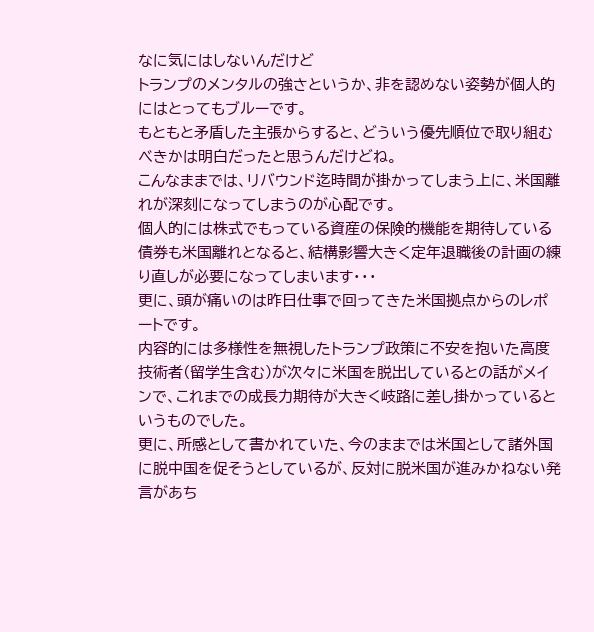なに気にはしないんだけど
トランプのメンタルの強さというか、非を認めない姿勢が個人的にはとってもブルーです。
もともと矛盾した主張からすると、どういう優先順位で取り組むべきかは明白だったと思うんだけどね。
こんなままでは、リバウンド迄時間が掛かってしまう上に、米国離れが深刻になってしまうのが心配です。
個人的には株式でもっている資産の保険的機能を期待している債券も米国離れとなると、結構影響大きく定年退職後の計画の練り直しが必要になってしまいます・・・
更に、頭が痛いのは昨日仕事で回ってきた米国拠点からのレポートです。
内容的には多様性を無視したトランプ政策に不安を抱いた高度技術者(留学生含む)が次々に米国を脱出しているとの話がメインで、これまでの成長力期待が大きく岐路に差し掛かっているというものでした。
更に、所感として書かれていた、今のままでは米国として諸外国に脱中国を促そうとしているが、反対に脱米国が進みかねない発言があち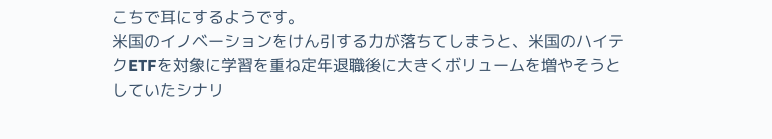こちで耳にするようです。
米国のイノベーションをけん引する力が落ちてしまうと、米国のハイテクETFを対象に学習を重ね定年退職後に大きくボリュームを増やそうとしていたシナリ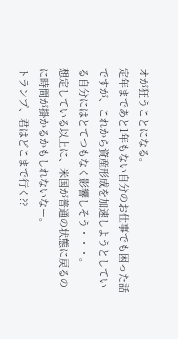オが狂うことになる。
定年まであと1年もない自分のお仕事でも困った話ですが、これから資産形成を加速しようとしている自分にはとてつもなく影響しそう・・・。
想定している以上に、米国が普通の状態に戻るのに時間が掛かるかもしれないなー。
トランプ、君はどこまで行く??